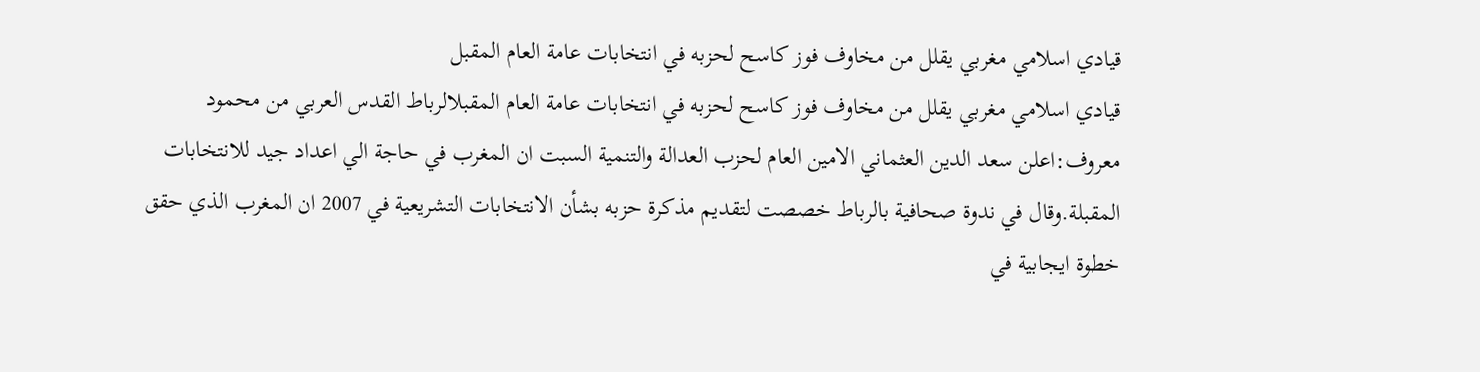قيادي اسلامي مغربي يقلل من مخاوف فوز كاسح لحزبه في انتخابات عامة العام المقبل
قيادي اسلامي مغربي يقلل من مخاوف فوز كاسح لحزبه في انتخابات عامة العام المقبلالرباط القدس العربي من محمود معروف:اعلن سعد الدين العثماني الامين العام لحزب العدالة والتنمية السبت ان المغرب في حاجة الي اعداد جيد للانتخابات المقبلة.وقال في ندوة صحافية بالرباط خصصت لتقديم مذكرة حزبه بشأن الانتخابات التشريعية في 2007 ان المغرب الذي حقق خطوة ايجابية في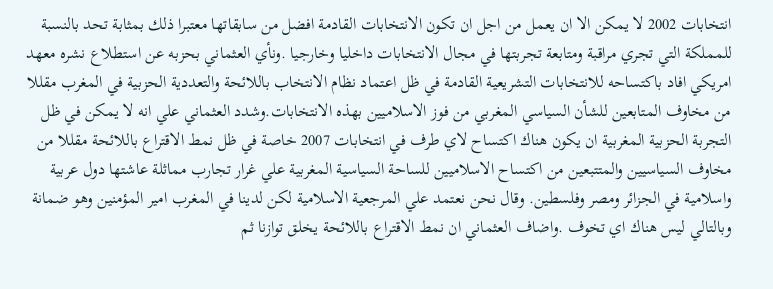انتخابات 2002 لا يمكن الا ان يعمل من اجل ان تكون الانتخابات القادمة افضل من سابقاتها معتبرا ذلك بمثابة تحد بالنسبة للمملكة التي تجري مراقبة ومتابعة تجربتها في مجال الانتخابات داخليا وخارجيا .ونأي العثماني بحزبه عن استطلاع نشره معهد امريكي افاد باكتساحه للانتخابات التشريعية القادمة في ظل اعتماد نظام الانتخاب باللائحة والتعددية الحزبية في المغرب مقللا من مخاوف المتابعين للشأن السياسي المغربي من فوز الاسلاميين بهذه الانتخابات.وشدد العثماني علي انه لا يمكن في ظل التجربة الحزبية المغربية ان يكون هناك اكتساح لاي طرف في انتخابات 2007 خاصة في ظل نمط الاقتراع باللائحة مقللا من مخاوف السياسيين والمتتبعين من اكتساح الاسلاميين للساحة السياسية المغربية علي غرار تجارب مماثلة عاشتها دول عربية واسلامية في الجزائر ومصر وفلسطين. وقال نحن نعتمد علي المرجعية الاسلامية لكن لدينا في المغرب امير المؤمنين وهو ضمانة وبالتالي ليس هناك اي تخوف .واضاف العثماني ان نمط الاقتراع باللائحة يخلق توازنا ثم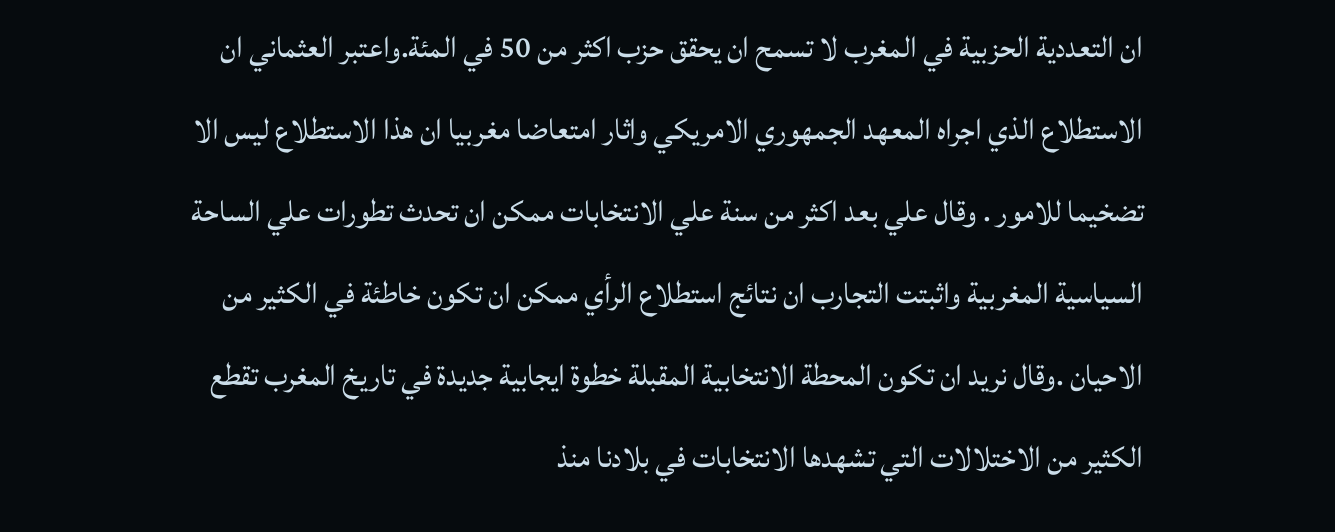ان التعددية الحزبية في المغرب لا تسمح ان يحقق حزب اكثر من 50 في المئة.واعتبر العثماني ان الاستطلاع الذي اجراه المعهد الجمهوري الامريكي واثار امتعاضا مغربيا ان هذا الاستطلاع ليس الا تضخيما للامور . وقال علي بعد اكثر من سنة علي الانتخابات ممكن ان تحدث تطورات علي الساحة السياسية المغربية واثبتت التجارب ان نتائج استطلاع الرأي ممكن ان تكون خاطئة في الكثير من الاحيان .وقال نريد ان تكون المحطة الانتخابية المقبلة خطوة ايجابية جديدة في تاريخ المغرب تقطع الكثير من الاختلالات التي تشهدها الانتخابات في بلادنا منذ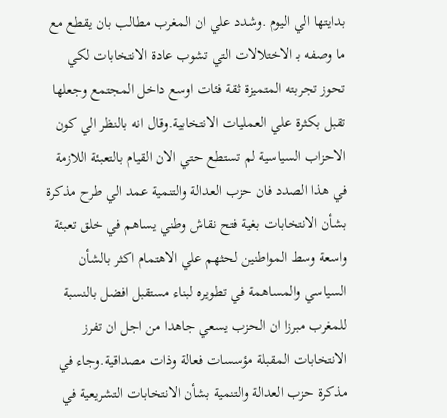بدايتها الي اليوم .وشدد علي ان المغرب مطالب بان يقطع مع ما وصفه بـ الاختلالات التي تشوب عادة الانتخابات لكي تحوز تجربته المتميزة ثقة فئات اوسع داخل المجتمع وجعلها تقبل بكثرة علي العمليات الانتخابية.وقال انه بالنظر الي كون الاحزاب السياسية لم تستطع حتي الان القيام بالتعبئة اللازمة في هذا الصدد فان حزب العدالة والتنمية عمد الي طرح مذكرة بشأن الانتخابات بغية فتح نقاش وطني يساهم في خلق تعبئة واسعة وسط المواطنين لحثهم علي الاهتمام اكثر بالشأن السياسي والمساهمة في تطويره لبناء مستقبل افضل بالنسبة للمغرب مبرزا ان الحزب يسعي جاهدا من اجل ان تفرز الانتخابات المقبلة مؤسسات فعالة وذات مصداقية.وجاء في مذكرة حزب العدالة والتنمية بشأن الانتخابات التشريعية في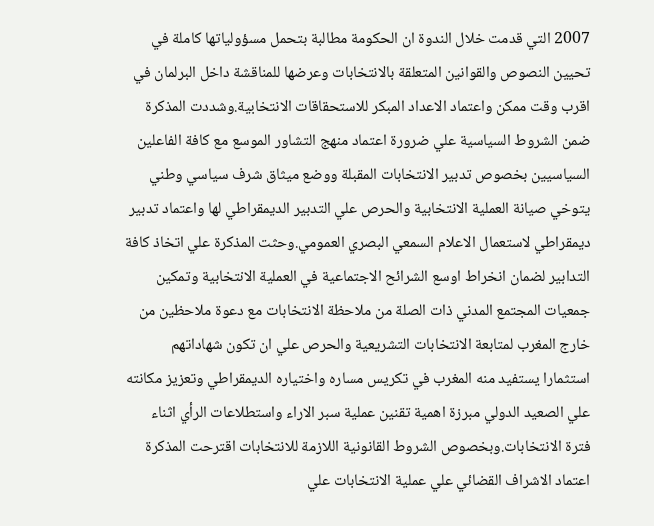2007 التي قدمت خلال الندوة ان الحكومة مطالبة بتحمل مسؤولياتها كاملة في تحيين النصوص والقوانين المتعلقة بالانتخابات وعرضها للمناقشة داخل البرلمان في اقرب وقت ممكن واعتماد الاعداد المبكر للاستحقاقات الانتخابية.وشددت المذكرة ضمن الشروط السياسية علي ضرورة اعتماد منهج التشاور الموسع مع كافة الفاعلين السياسيين بخصوص تدبير الانتخابات المقبلة ووضع ميثاق شرف سياسي وطني يتوخي صيانة العملية الانتخابية والحرص علي التدبير الديمقراطي لها واعتماد تدبير ديمقراطي لاستعمال الاعلام السمعي البصري العمومي.وحثت المذكرة علي اتخاذ كافة التدابير لضمان انخراط اوسع الشرائح الاجتماعية في العملية الانتخابية وتمكين جمعيات المجتمع المدني ذات الصلة من ملاحظة الانتخابات مع دعوة ملاحظين من خارج المغرب لمتابعة الانتخابات التشريعية والحرص علي ان تكون شهاداتهم استثمارا يستفيد منه المغرب في تكريس مساره واختياره الديمقراطي وتعزيز مكانته علي الصعيد الدولي مبرزة اهمية تقنين عملية سبر الاراء واستطلاعات الرأي اثناء فترة الانتخابات.وبخصوص الشروط القانونية اللازمة للانتخابات اقترحت المذكرة اعتماد الاشراف القضائي علي عملية الانتخابات علي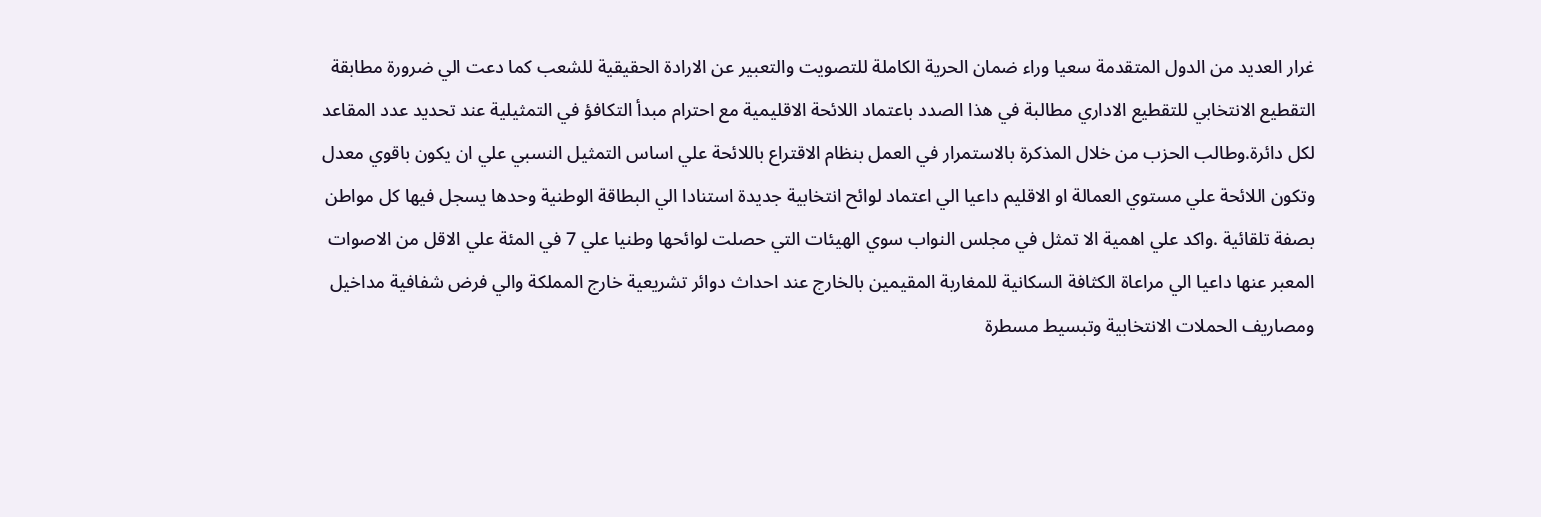غرار العديد من الدول المتقدمة سعيا وراء ضمان الحرية الكاملة للتصويت والتعبير عن الارادة الحقيقية للشعب كما دعت الي ضرورة مطابقة التقطيع الانتخابي للتقطيع الاداري مطالبة في هذا الصدد باعتماد اللائحة الاقليمية مع احترام مبدأ التكافؤ في التمثيلية عند تحديد عدد المقاعد لكل دائرة.وطالب الحزب من خلال المذكرة بالاستمرار في العمل بنظام الاقتراع باللائحة علي اساس التمثيل النسبي علي ان يكون باقوي معدل وتكون اللائحة علي مستوي العمالة او الاقليم داعيا الي اعتماد لوائح انتخابية جديدة استنادا الي البطاقة الوطنية وحدها يسجل فيها كل مواطن بصفة تلقائية .واكد علي اهمية الا تمثل في مجلس النواب سوي الهيئات التي حصلت لوائحها وطنيا علي 7 في المئة علي الاقل من الاصوات المعبر عنها داعيا الي مراعاة الكثافة السكانية للمغاربة المقيمين بالخارج عند احداث دوائر تشريعية خارج المملكة والي فرض شفافية مداخيل ومصاريف الحملات الانتخابية وتبسيط مسطرة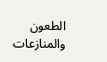الطعون والمنازعات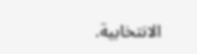الانتخابية.